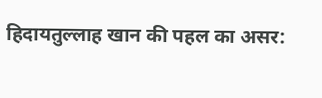हिदायतुल्लाह खान की पहल का असर: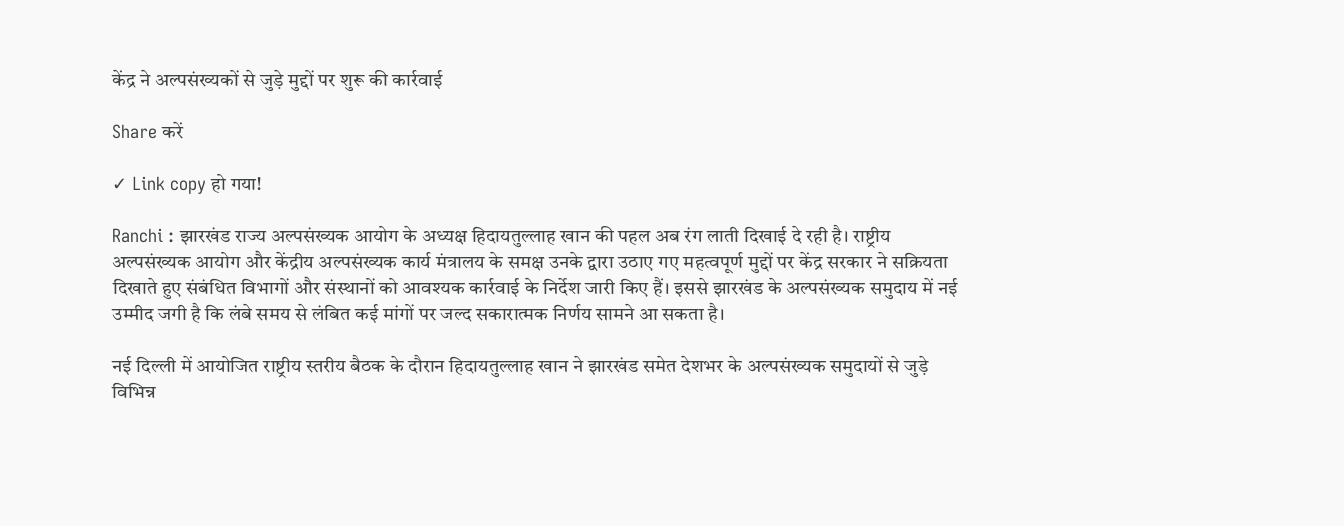केंद्र ने अल्पसंख्यकों से जुड़े मुद्दों पर शुरू की कार्रवाई

Share करें

✓ Link copy हो गया!

Ranchi : झारखंड राज्य अल्पसंख्यक आयोग के अध्यक्ष हिदायतुल्लाह खान की पहल अब रंग लाती दिखाई दे रही है। राष्ट्रीय अल्पसंख्यक आयोग और केंद्रीय अल्पसंख्यक कार्य मंत्रालय के समक्ष उनके द्वारा उठाए गए महत्वपूर्ण मुद्दों पर केंद्र सरकार ने सक्रियता दिखाते हुए संबंधित विभागों और संस्थानों को आवश्यक कार्रवाई के निर्देश जारी किए हैं। इससे झारखंड के अल्पसंख्यक समुदाय में नई उम्मीद जगी है कि लंबे समय से लंबित कई मांगों पर जल्द सकारात्मक निर्णय सामने आ सकता है।

नई दिल्ली में आयोजित राष्ट्रीय स्तरीय बैठक के दौरान हिदायतुल्लाह खान ने झारखंड समेत देशभर के अल्पसंख्यक समुदायों से जुड़े विभिन्न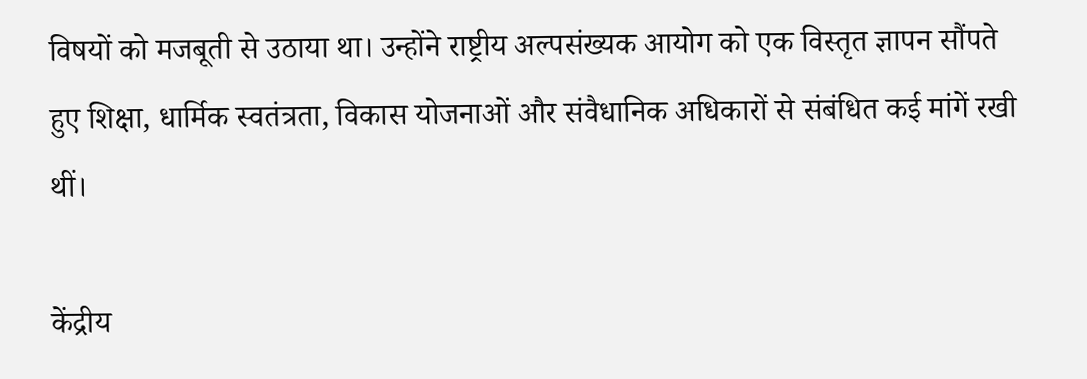विषयों को मजबूती से उठाया था। उन्होंने राष्ट्रीय अल्पसंख्यक आयोग को एक विस्तृत ज्ञापन सौंपते हुए शिक्षा, धार्मिक स्वतंत्रता, विकास योजनाओं और संवैधानिक अधिकारों से संबंधित कई मांगें रखी थीं।

केंद्रीय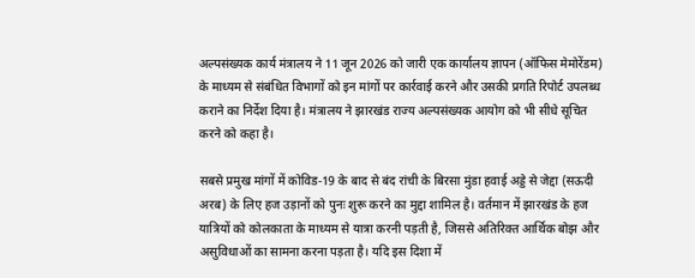अल्पसंख्यक कार्य मंत्रालय ने 11 जून 2026 को जारी एक कार्यालय ज्ञापन (ऑफिस मेमोरेंडम) के माध्यम से संबंधित विभागों को इन मांगों पर कार्रवाई करने और उसकी प्रगति रिपोर्ट उपलब्ध कराने का निर्देश दिया है। मंत्रालय ने झारखंड राज्य अल्पसंख्यक आयोग को भी सीधे सूचित करने को कहा है।

सबसे प्रमुख मांगों में कोविड-19 के बाद से बंद रांची के बिरसा मुंडा हवाई अड्डे से जेद्दा (सऊदी अरब) के लिए हज उड़ानों को पुनः शुरू करने का मुद्दा शामिल है। वर्तमान में झारखंड के हज यात्रियों को कोलकाता के माध्यम से यात्रा करनी पड़ती है, जिससे अतिरिक्त आर्थिक बोझ और असुविधाओं का सामना करना पड़ता है। यदि इस दिशा में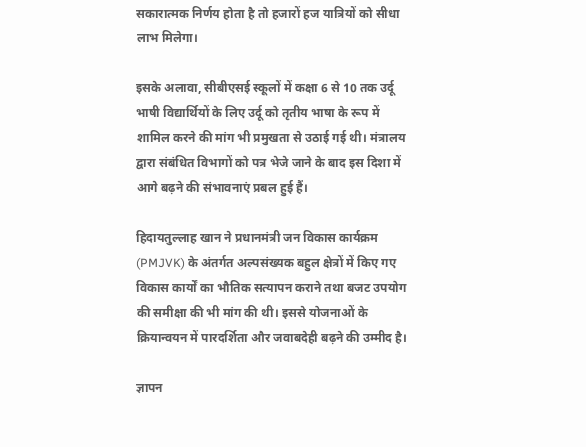सकारात्मक निर्णय होता है तो हजारों हज यात्रियों को सीधा लाभ मिलेगा।

इसके अलावा, सीबीएसई स्कूलों में कक्षा 6 से 10 तक उर्दू भाषी विद्यार्थियों के लिए उर्दू को तृतीय भाषा के रूप में शामिल करने की मांग भी प्रमुखता से उठाई गई थी। मंत्रालय द्वारा संबंधित विभागों को पत्र भेजे जाने के बाद इस दिशा में आगे बढ़ने की संभावनाएं प्रबल हुई हैं।

हिदायतुल्लाह खान ने प्रधानमंत्री जन विकास कार्यक्रम (PMJVK) के अंतर्गत अल्पसंख्यक बहुल क्षेत्रों में किए गए विकास कार्यों का भौतिक सत्यापन कराने तथा बजट उपयोग की समीक्षा की भी मांग की थी। इससे योजनाओं के क्रियान्वयन में पारदर्शिता और जवाबदेही बढ़ने की उम्मीद है।

ज्ञापन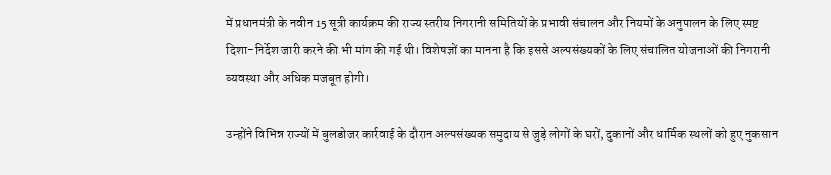में प्रधानमंत्री के नवीन 15 सूत्री कार्यक्रम की राज्य स्तरीय निगरानी समितियों के प्रभावी संचालन और नियमों के अनुपालन के लिए स्पष्ट दिशा-निर्देश जारी करने की भी मांग की गई थी। विशेषज्ञों का मानना है कि इससे अल्पसंख्यकों के लिए संचालित योजनाओं की निगरानी व्यवस्था और अधिक मजबूत होगी।

उन्होंने विभिन्न राज्यों में बुलडोजर कार्रवाई के दौरान अल्पसंख्यक समुदाय से जुड़े लोगों के घरों, दुकानों और धार्मिक स्थलों को हुए नुकसान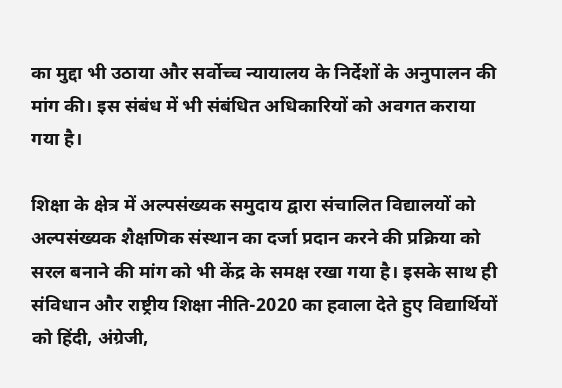का मुद्दा भी उठाया और सर्वोच्च न्यायालय के निर्देशों के अनुपालन की मांग की। इस संबंध में भी संबंधित अधिकारियों को अवगत कराया गया है।

शिक्षा के क्षेत्र में अल्पसंख्यक समुदाय द्वारा संचालित विद्यालयों को अल्पसंख्यक शैक्षणिक संस्थान का दर्जा प्रदान करने की प्रक्रिया को सरल बनाने की मांग को भी केंद्र के समक्ष रखा गया है। इसके साथ ही संविधान और राष्ट्रीय शिक्षा नीति-2020 का हवाला देते हुए विद्यार्थियों को हिंदी, अंग्रेजी,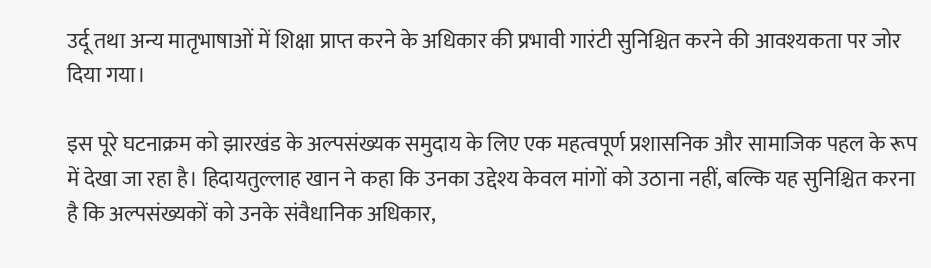उर्दू तथा अन्य मातृभाषाओं में शिक्षा प्राप्त करने के अधिकार की प्रभावी गारंटी सुनिश्चित करने की आवश्यकता पर जोर दिया गया।

इस पूरे घटनाक्रम को झारखंड के अल्पसंख्यक समुदाय के लिए एक महत्वपूर्ण प्रशासनिक और सामाजिक पहल के रूप में देखा जा रहा है। हिदायतुल्लाह खान ने कहा कि उनका उद्देश्य केवल मांगों को उठाना नहीं, बल्कि यह सुनिश्चित करना है कि अल्पसंख्यकों को उनके संवैधानिक अधिकार,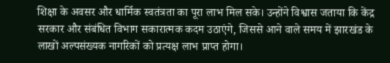शिक्षा के अवसर और धार्मिक स्वतंत्रता का पूरा लाभ मिल सके। उन्होंने विश्वास जताया कि केंद्र सरकार और संबंधित विभाग सकारात्मक कदम उठाएंगे, जिससे आने वाले समय में झारखंड के लाखों अल्पसंख्यक नागरिकों को प्रत्यक्ष लाभ प्राप्त होगा।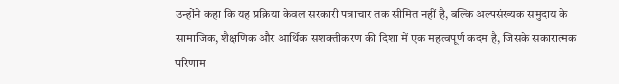उन्होंने कहा कि यह प्रक्रिया केवल सरकारी पत्राचार तक सीमित नहीं है, बल्कि अल्पसंख्यक समुदाय के सामाजिक, शैक्षणिक और आर्थिक सशक्तीकरण की दिशा में एक महत्वपूर्ण कदम है, जिसके सकारात्मक परिणाम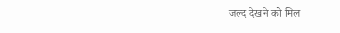जल्द देखने को मिल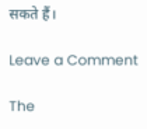सकते हैं।

Leave a Comment

The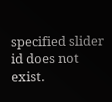specified slider id does not exist.